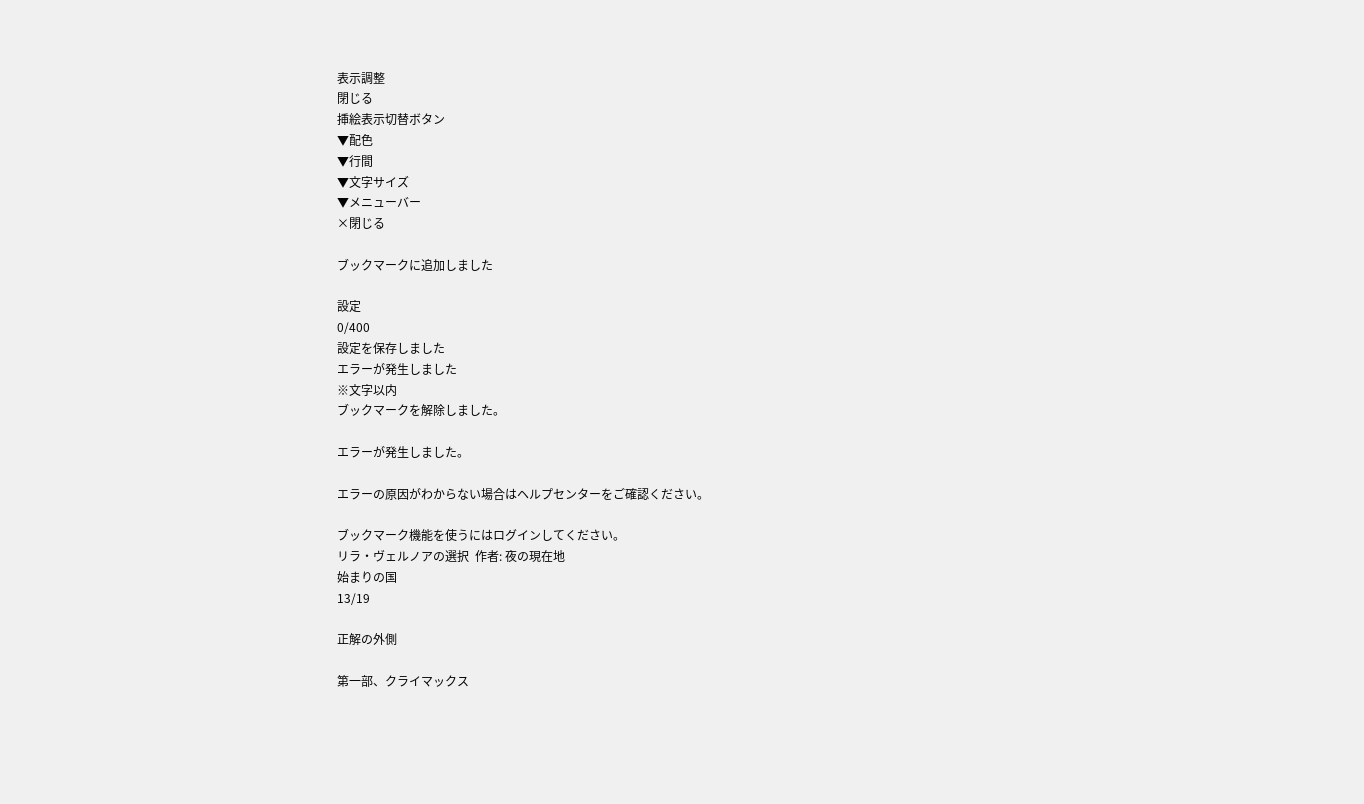表示調整
閉じる
挿絵表示切替ボタン
▼配色
▼行間
▼文字サイズ
▼メニューバー
×閉じる

ブックマークに追加しました

設定
0/400
設定を保存しました
エラーが発生しました
※文字以内
ブックマークを解除しました。

エラーが発生しました。

エラーの原因がわからない場合はヘルプセンターをご確認ください。

ブックマーク機能を使うにはログインしてください。
リラ・ヴェルノアの選択  作者: 夜の現在地
始まりの国
13/19

正解の外側

第一部、クライマックス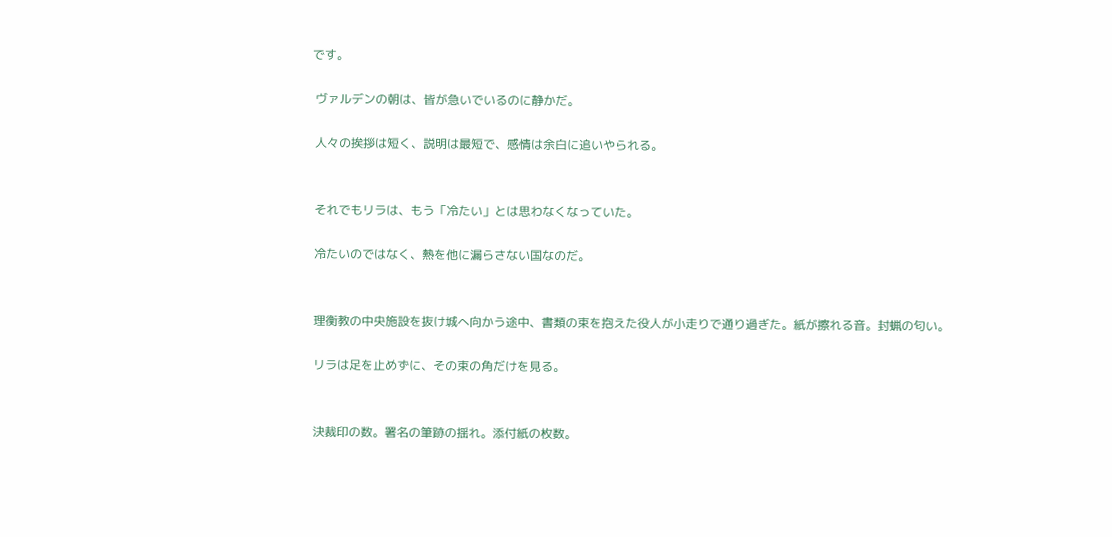です。

 ヴァルデンの朝は、皆が急いでいるのに静かだ。

 人々の挨拶は短く、説明は最短で、感情は余白に追いやられる。


 それでもリラは、もう「冷たい」とは思わなくなっていた。

 冷たいのではなく、熱を他に漏らさない国なのだ。


 理衡教の中央施設を抜け城へ向かう途中、書類の束を抱えた役人が小走りで通り過ぎた。紙が擦れる音。封蝋の匂い。

 リラは足を止めずに、その束の角だけを見る。


 決裁印の数。署名の筆跡の揺れ。添付紙の枚数。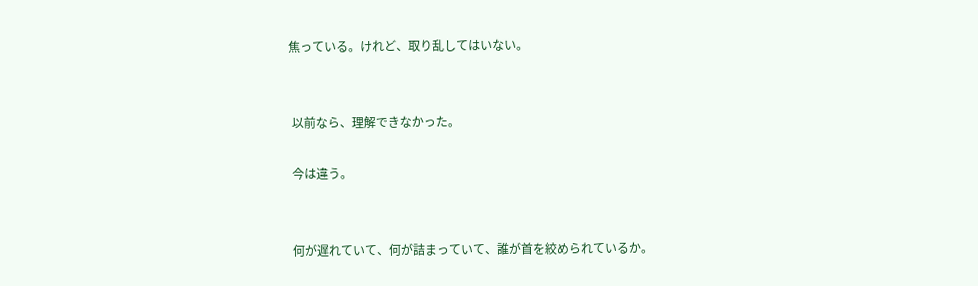焦っている。けれど、取り乱してはいない。


 以前なら、理解できなかった。

 今は違う。


 何が遅れていて、何が詰まっていて、誰が首を絞められているか。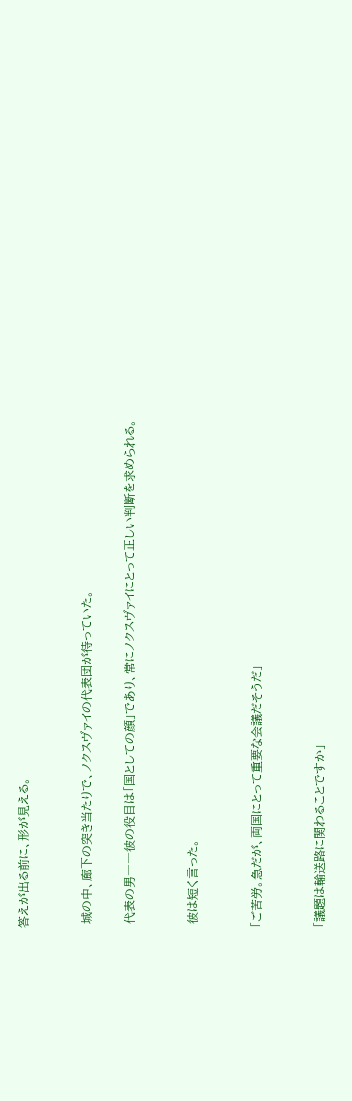答えが出る前に、形が見える。


 城の中、廊下の突き当たりで、ノクスヴァイの代表団が待っていた。

 代表の男――彼の役目は「国としての顔」であり、常にノクスヴァイにとって正しい判断を求められる。


 彼は短く言った。


「ご苦労。急だが、両国にとって重要な会議だそうだ」


「議題は輸送路に関わることですか」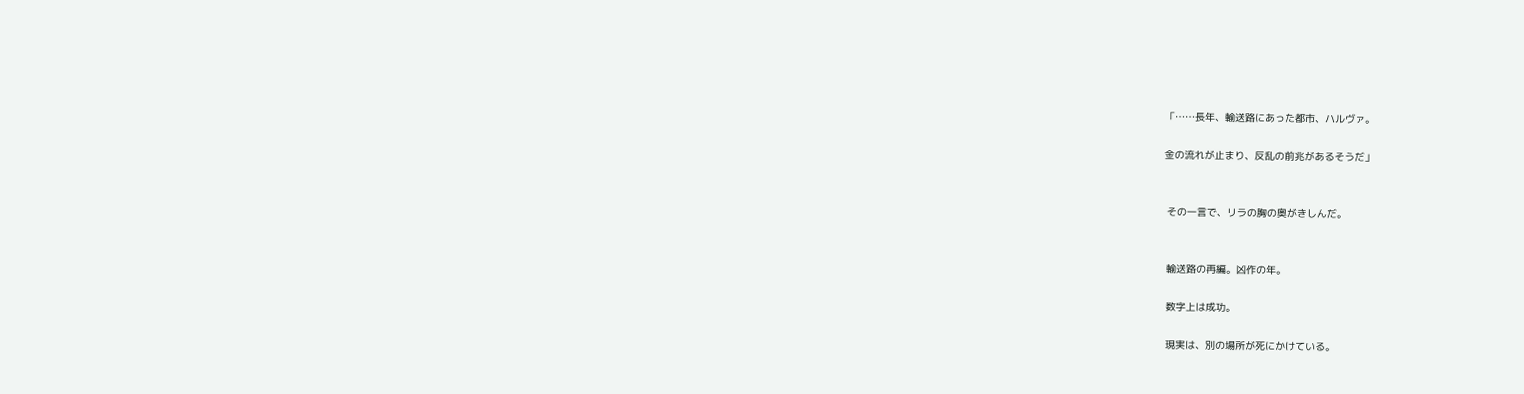「……長年、輸送路にあった都市、ハルヴァ。

金の流れが止まり、反乱の前兆があるそうだ」


 その一言で、リラの胸の奥がきしんだ。


 輸送路の再編。凶作の年。

 数字上は成功。

 現実は、別の場所が死にかけている。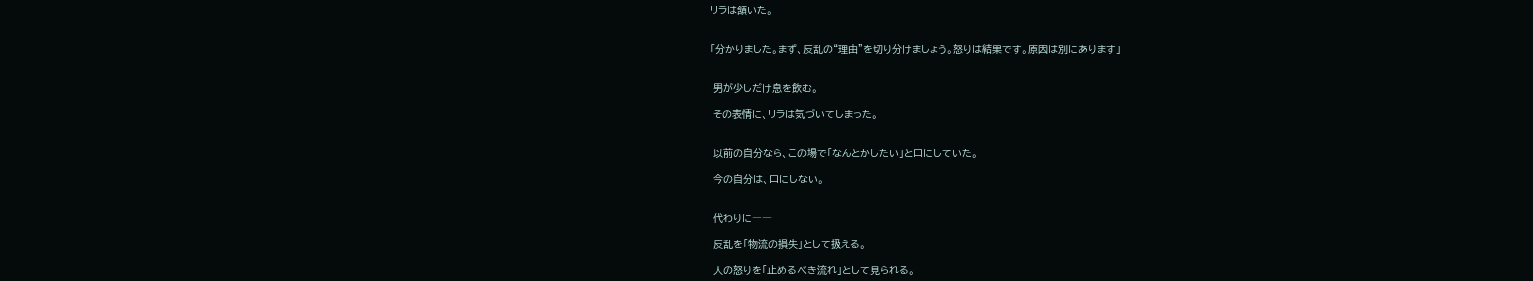リラは頷いた。


「分かりました。まず、反乱の“理由”を切り分けましょう。怒りは結果です。原因は別にあります」


 男が少しだけ息を飲む。

 その表情に、リラは気づいてしまった。


 以前の自分なら、この場で「なんとかしたい」と口にしていた。

 今の自分は、口にしない。


 代わりに――

 反乱を「物流の損失」として扱える。

 人の怒りを「止めるべき流れ」として見られる。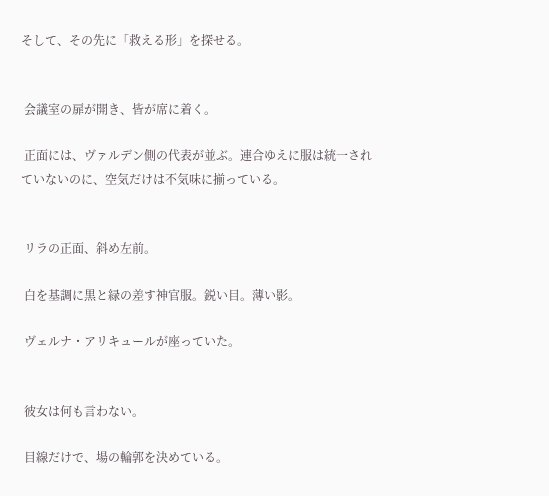そして、その先に「救える形」を探せる。


 会議室の扉が開き、皆が席に着く。

 正面には、ヴァルデン側の代表が並ぶ。連合ゆえに服は統一されていないのに、空気だけは不気味に揃っている。


 リラの正面、斜め左前。

 白を基調に黒と緑の差す神官服。鋭い目。薄い影。

 ヴェルナ・アリキュールが座っていた。


 彼女は何も言わない。

 目線だけで、場の輪郭を決めている。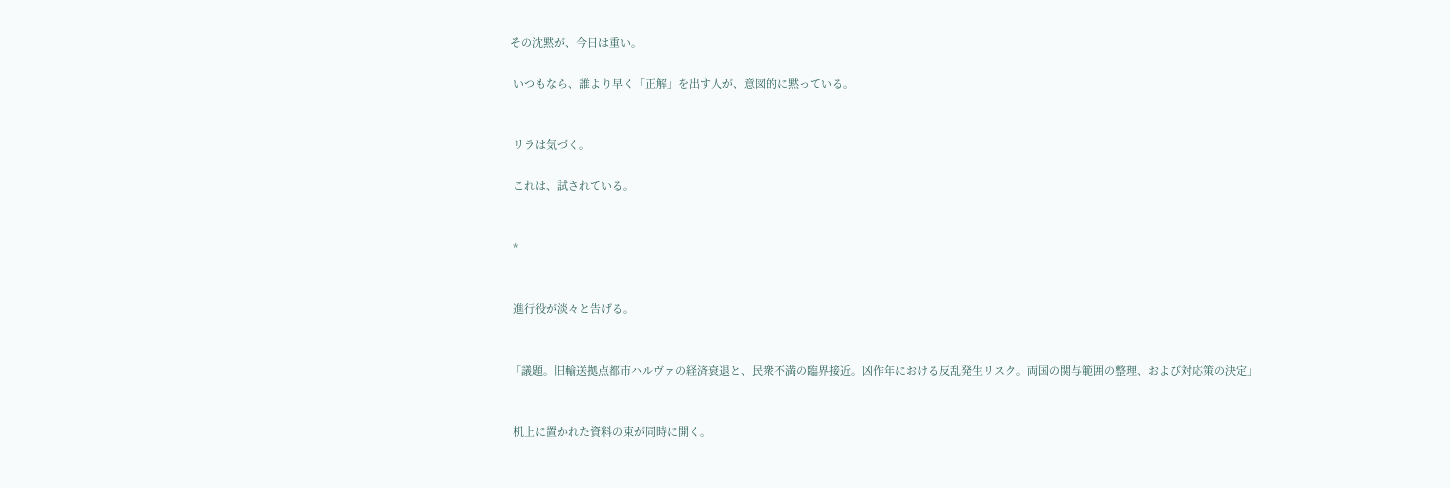その沈黙が、今日は重い。

 いつもなら、誰より早く「正解」を出す人が、意図的に黙っている。


 リラは気づく。

 これは、試されている。


 *


 進行役が淡々と告げる。


「議題。旧輸送拠点都市ハルヴァの経済衰退と、民衆不満の臨界接近。凶作年における反乱発生リスク。両国の関与範囲の整理、および対応策の決定」


 机上に置かれた資料の束が同時に開く。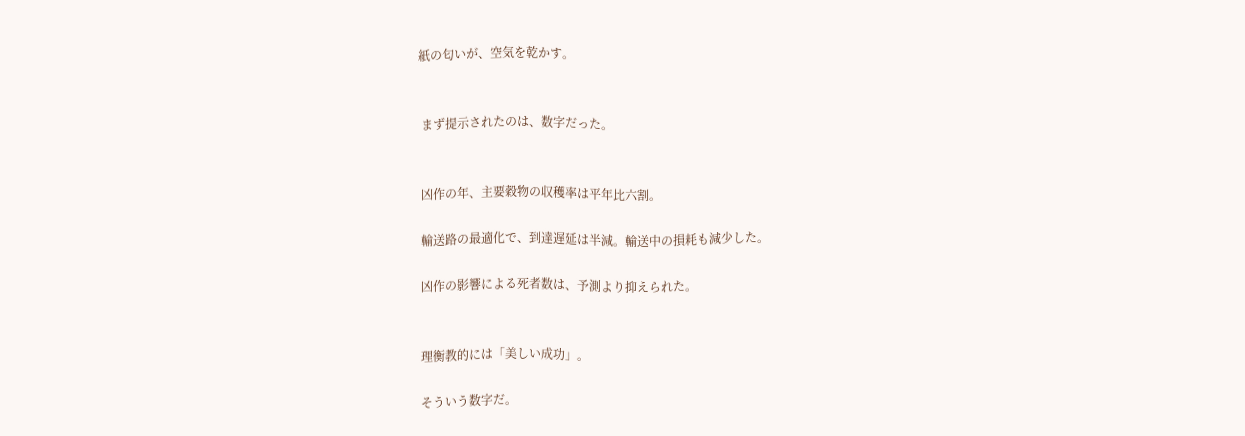紙の匂いが、空気を乾かす。


 まず提示されたのは、数字だった。


 凶作の年、主要穀物の収穫率は平年比六割。

 輸送路の最適化で、到達遅延は半減。輸送中の損耗も減少した。

 凶作の影響による死者数は、予測より抑えられた。


 理衡教的には「美しい成功」。

 そういう数字だ。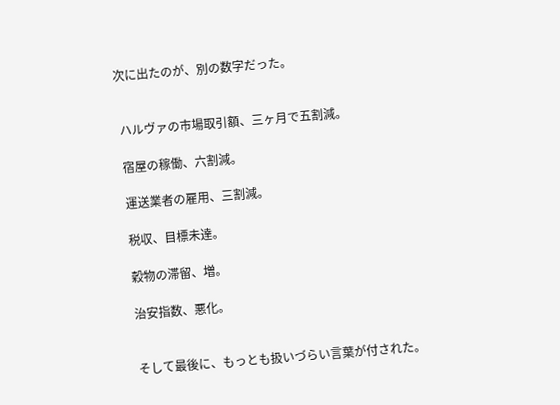次に出たのが、別の数字だった。


 ハルヴァの市場取引額、三ヶ月で五割減。

 宿屋の稼働、六割減。

 運送業者の雇用、三割減。

 税収、目標未達。

 穀物の滞留、増。

 治安指数、悪化。


 そして最後に、もっとも扱いづらい言葉が付された。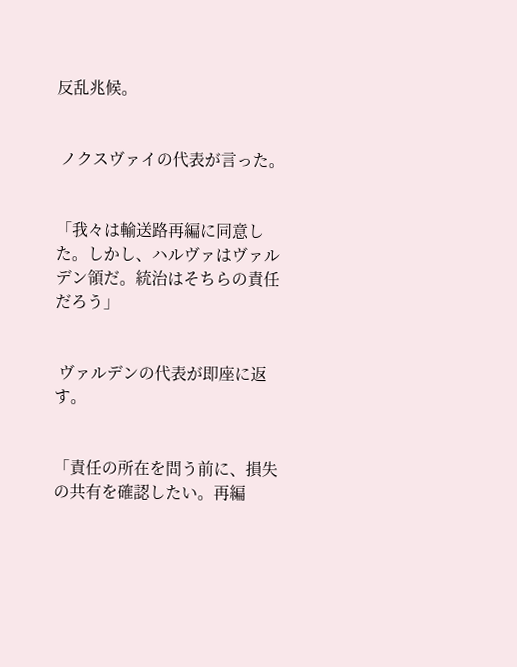反乱兆候。


 ノクスヴァイの代表が言った。


「我々は輸送路再編に同意した。しかし、ハルヴァはヴァルデン領だ。統治はそちらの責任だろう」


 ヴァルデンの代表が即座に返す。


「責任の所在を問う前に、損失の共有を確認したい。再編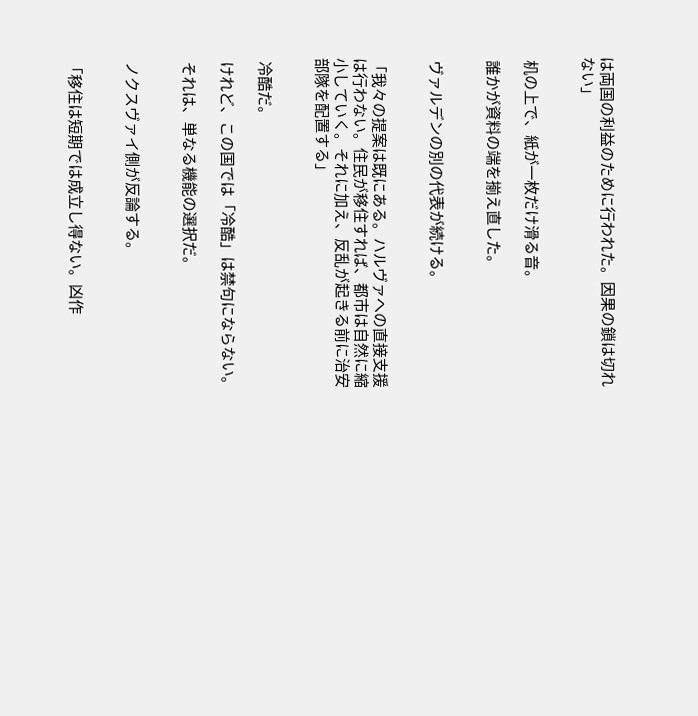は両国の利益のために行われた。因果の鎖は切れない」


 机の上で、紙が一枚だけ滑る音。

 誰かが資料の端を揃え直した。


 ヴァルデンの別の代表が続ける。


「我々の提案は既にある。ハルヴァへの直接支援は行わない。住民が移住すれば、都市は自然に縮小していく。それに加え、反乱が起きる前に治安部隊を配置する」


 冷酷だ。

 けれど、この国では「冷酷」は禁句にならない。

 それは、単なる機能の選択だ。


 ノクスヴァイ側が反論する。


「移住は短期では成立し得ない。凶作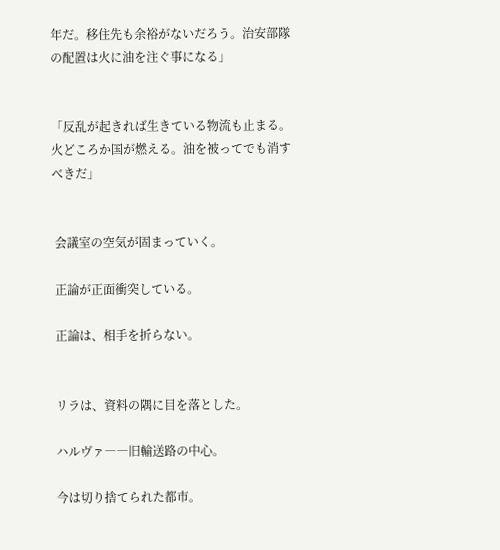年だ。移住先も余裕がないだろう。治安部隊の配置は火に油を注ぐ事になる」


「反乱が起きれば生きている物流も止まる。火どころか国が燃える。油を被ってでも消すべきだ」


 会議室の空気が固まっていく。

 正論が正面衝突している。

 正論は、相手を折らない。


 リラは、資料の隅に目を落とした。

 ハルヴァ――旧輸送路の中心。

 今は切り捨てられた都市。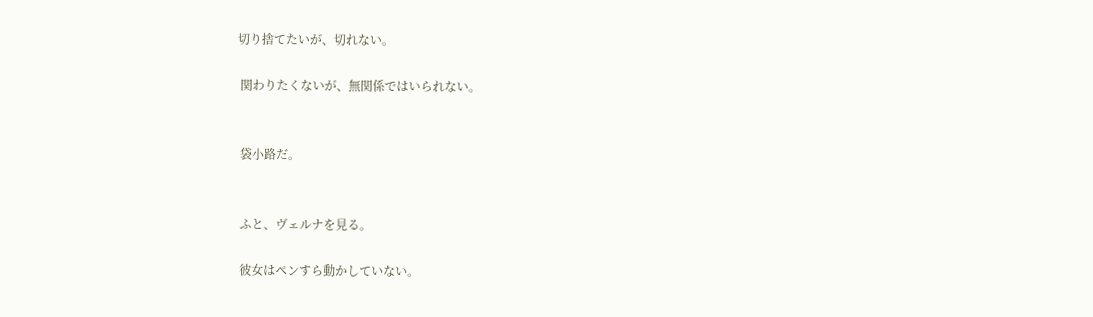切り捨てたいが、切れない。

 関わりたくないが、無関係ではいられない。


 袋小路だ。


 ふと、ヴェルナを見る。

 彼女はペンすら動かしていない。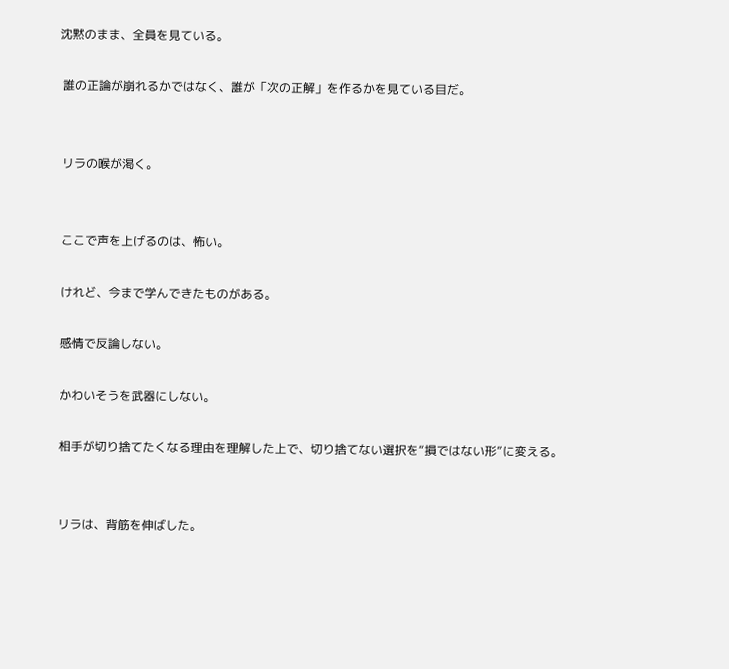沈黙のまま、全員を見ている。

 誰の正論が崩れるかではなく、誰が「次の正解」を作るかを見ている目だ。


 リラの喉が渇く。


 ここで声を上げるのは、怖い。

 けれど、今まで学んできたものがある。

 感情で反論しない。

 かわいそうを武器にしない。

 相手が切り捨てたくなる理由を理解した上で、切り捨てない選択を“損ではない形”に変える。


 リラは、背筋を伸ばした。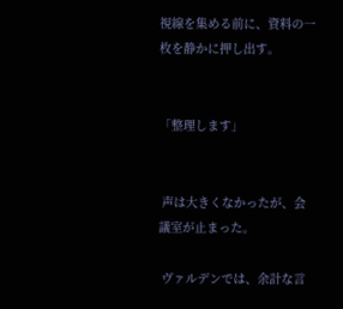視線を集める前に、資料の一枚を静かに押し出す。


「整理します」


 声は大きくなかったが、会議室が止まった。

 ヴァルデンでは、余計な言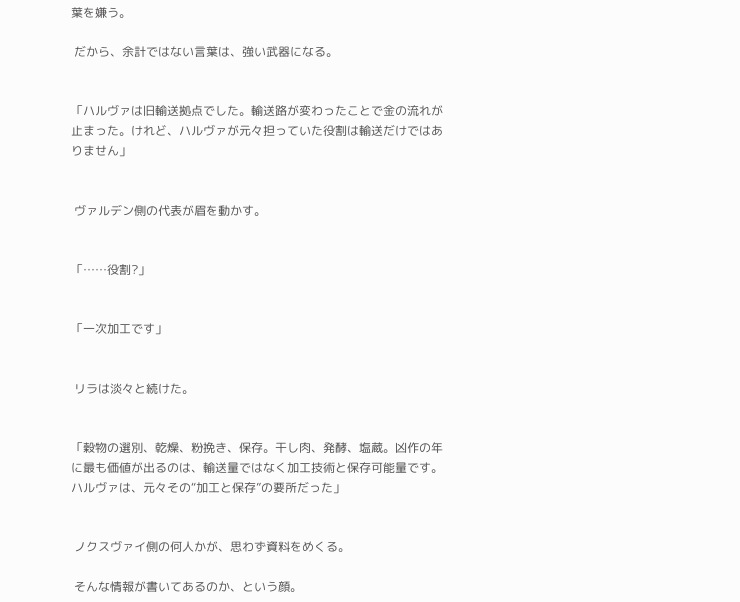葉を嫌う。

 だから、余計ではない言葉は、強い武器になる。


「ハルヴァは旧輸送拠点でした。輸送路が変わったことで金の流れが止まった。けれど、ハルヴァが元々担っていた役割は輸送だけではありません」


 ヴァルデン側の代表が眉を動かす。


「……役割?」


「一次加工です」


 リラは淡々と続けた。


「穀物の選別、乾燥、粉挽き、保存。干し肉、発酵、塩蔵。凶作の年に最も価値が出るのは、輸送量ではなく加工技術と保存可能量です。ハルヴァは、元々その“加工と保存”の要所だった」


 ノクスヴァイ側の何人かが、思わず資料をめくる。

 そんな情報が書いてあるのか、という顔。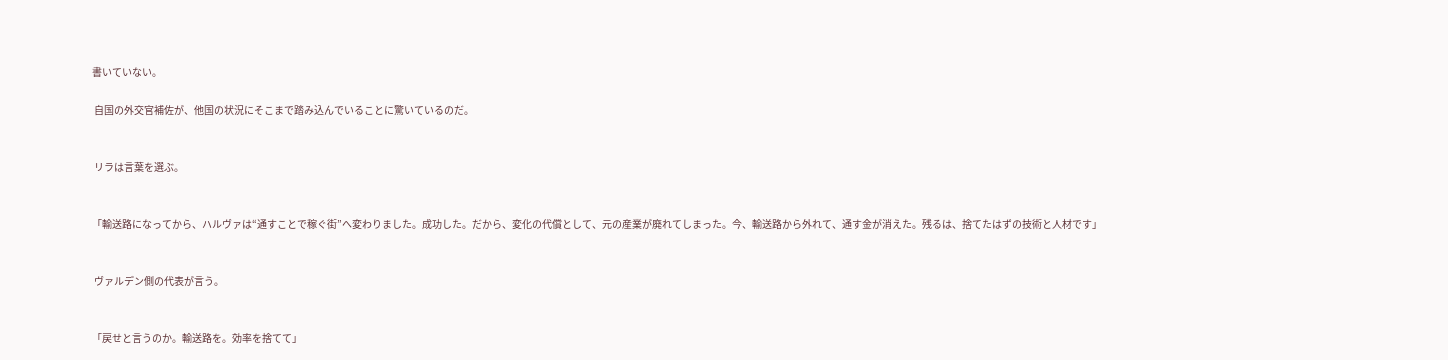書いていない。

 自国の外交官補佐が、他国の状況にそこまで踏み込んでいることに驚いているのだ。


 リラは言葉を選ぶ。


「輸送路になってから、ハルヴァは“通すことで稼ぐ街”へ変わりました。成功した。だから、変化の代償として、元の産業が廃れてしまった。今、輸送路から外れて、通す金が消えた。残るは、捨てたはずの技術と人材です」


 ヴァルデン側の代表が言う。


「戻せと言うのか。輸送路を。効率を捨てて」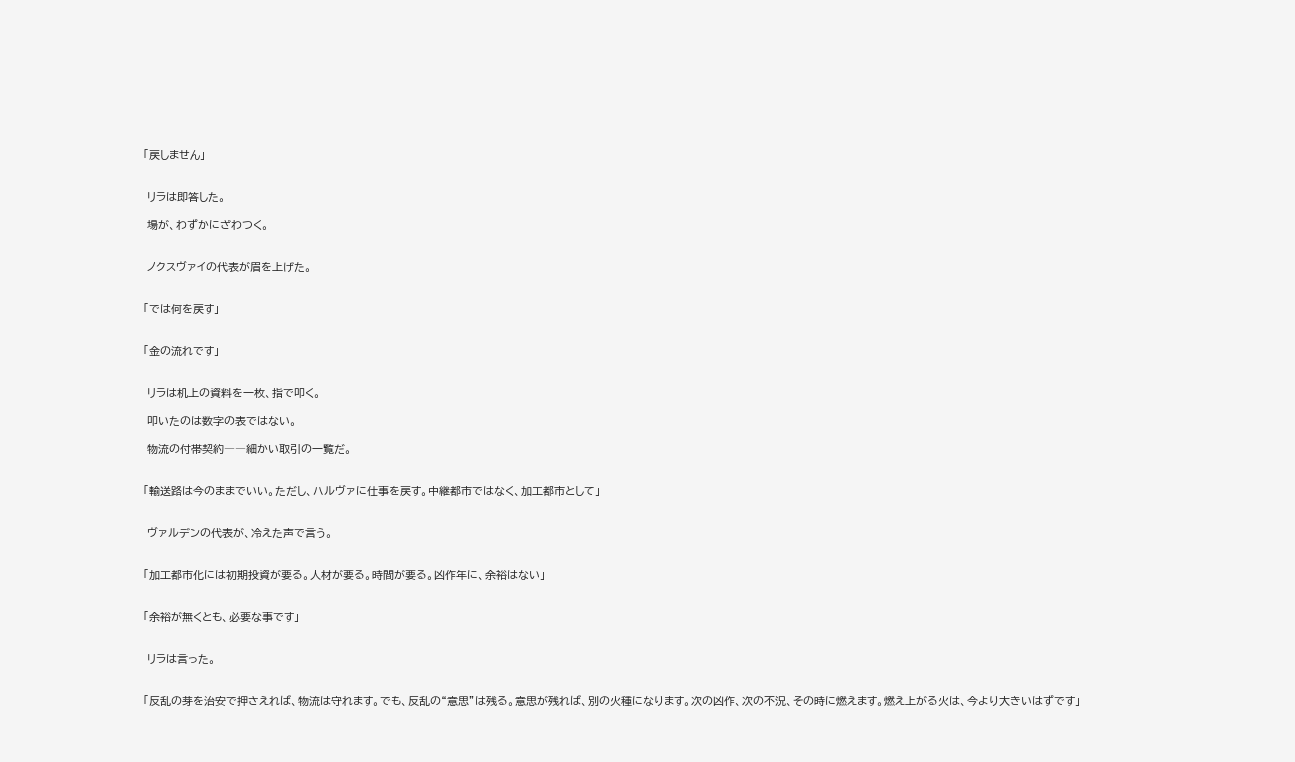「戻しません」


 リラは即答した。

 場が、わずかにざわつく。


 ノクスヴァイの代表が眉を上げた。


「では何を戻す」


「金の流れです」


 リラは机上の資料を一枚、指で叩く。

 叩いたのは数字の表ではない。

 物流の付帯契約――細かい取引の一覧だ。


「輸送路は今のままでいい。ただし、ハルヴァに仕事を戻す。中継都市ではなく、加工都市として」


 ヴァルデンの代表が、冷えた声で言う。


「加工都市化には初期投資が要る。人材が要る。時間が要る。凶作年に、余裕はない」


「余裕が無くとも、必要な事です」


 リラは言った。


「反乱の芽を治安で押さえれば、物流は守れます。でも、反乱の“意思”は残る。意思が残れば、別の火種になります。次の凶作、次の不況、その時に燃えます。燃え上がる火は、今より大きいはずです」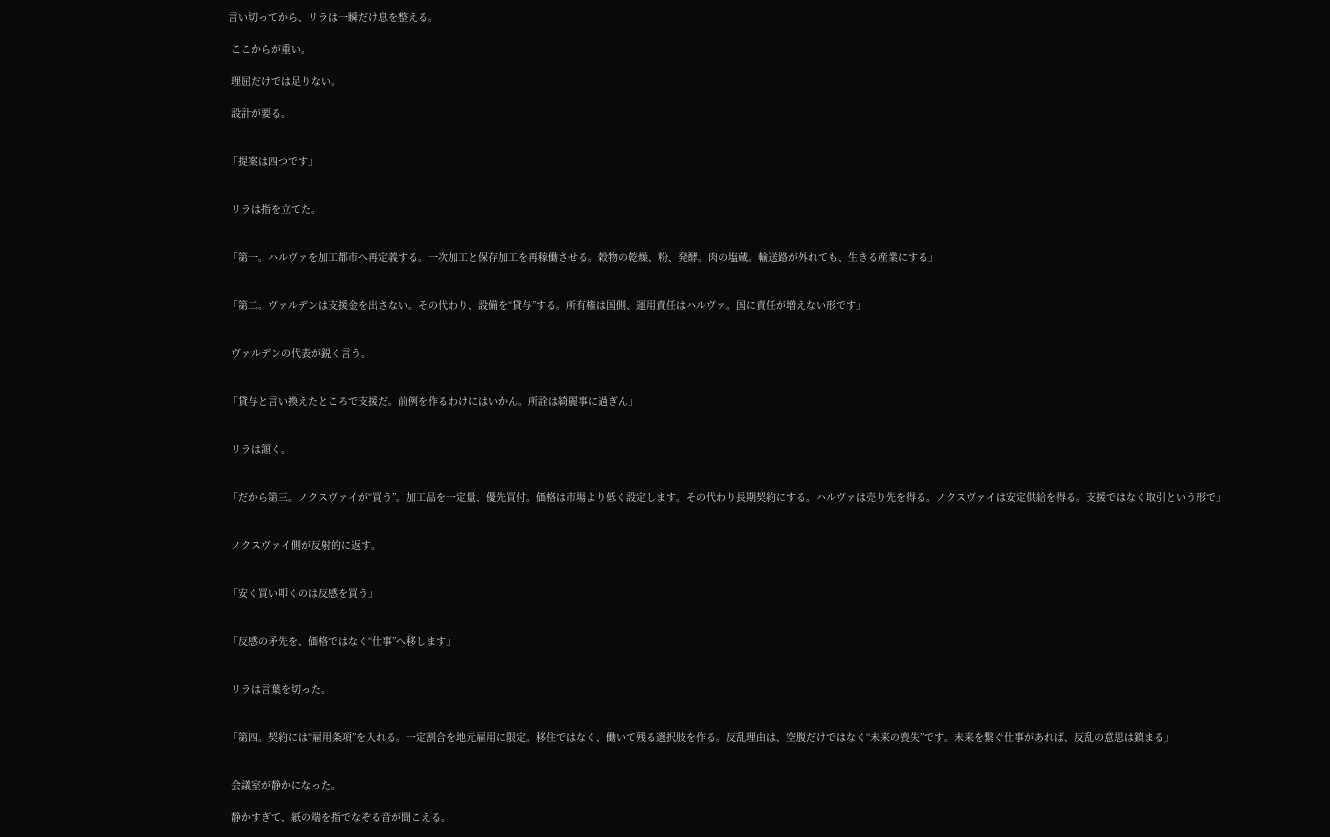言い切ってから、リラは一瞬だけ息を整える。

 ここからが重い。

 理屈だけでは足りない。

 設計が要る。


「提案は四つです」


 リラは指を立てた。


「第一。ハルヴァを加工都市へ再定義する。一次加工と保存加工を再稼働させる。穀物の乾燥、粉、発酵。肉の塩蔵。輸送路が外れても、生きる産業にする」


「第二。ヴァルデンは支援金を出さない。その代わり、設備を“貸与”する。所有権は国側、運用責任はハルヴァ。国に責任が増えない形です」


 ヴァルデンの代表が鋭く言う。


「貸与と言い換えたところで支援だ。前例を作るわけにはいかん。所詮は綺麗事に過ぎん」


 リラは頷く。


「だから第三。ノクスヴァイが“買う”。加工品を一定量、優先買付。価格は市場より低く設定します。その代わり長期契約にする。ハルヴァは売り先を得る。ノクスヴァイは安定供給を得る。支援ではなく取引という形で」


 ノクスヴァイ側が反射的に返す。


「安く買い叩くのは反感を買う」


「反感の矛先を、価格ではなく“仕事”へ移します」


 リラは言葉を切った。


「第四。契約には“雇用条項”を入れる。一定割合を地元雇用に限定。移住ではなく、働いて残る選択肢を作る。反乱理由は、空腹だけではなく“未来の喪失”です。未来を繋ぐ仕事があれば、反乱の意思は鎮まる」


 会議室が静かになった。

 静かすぎて、紙の端を指でなぞる音が聞こえる。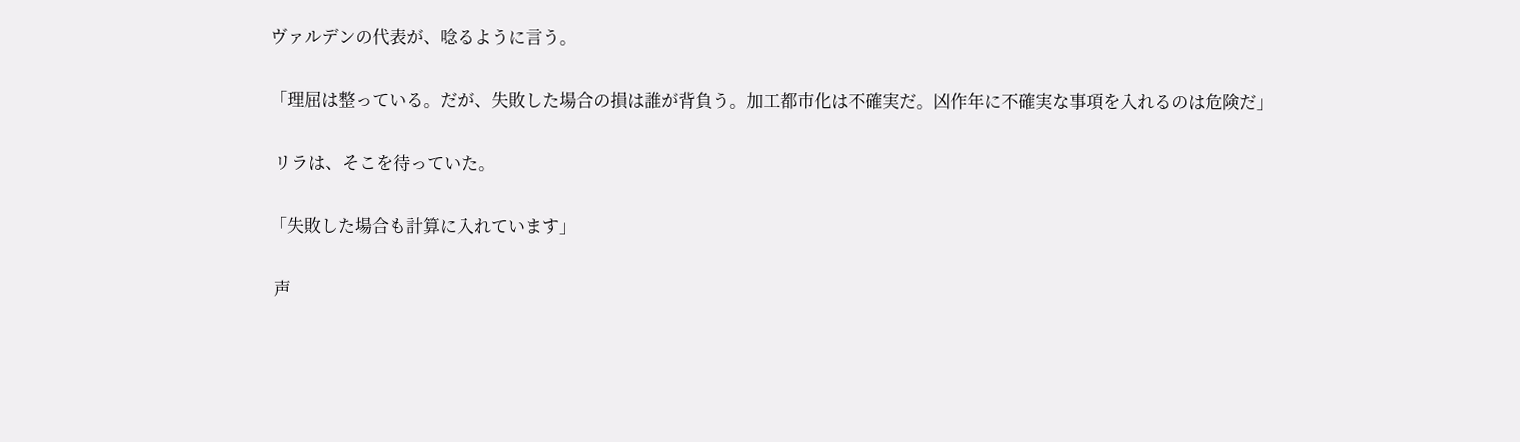ヴァルデンの代表が、唸るように言う。


「理屈は整っている。だが、失敗した場合の損は誰が背負う。加工都市化は不確実だ。凶作年に不確実な事項を入れるのは危険だ」


 リラは、そこを待っていた。


「失敗した場合も計算に入れています」


 声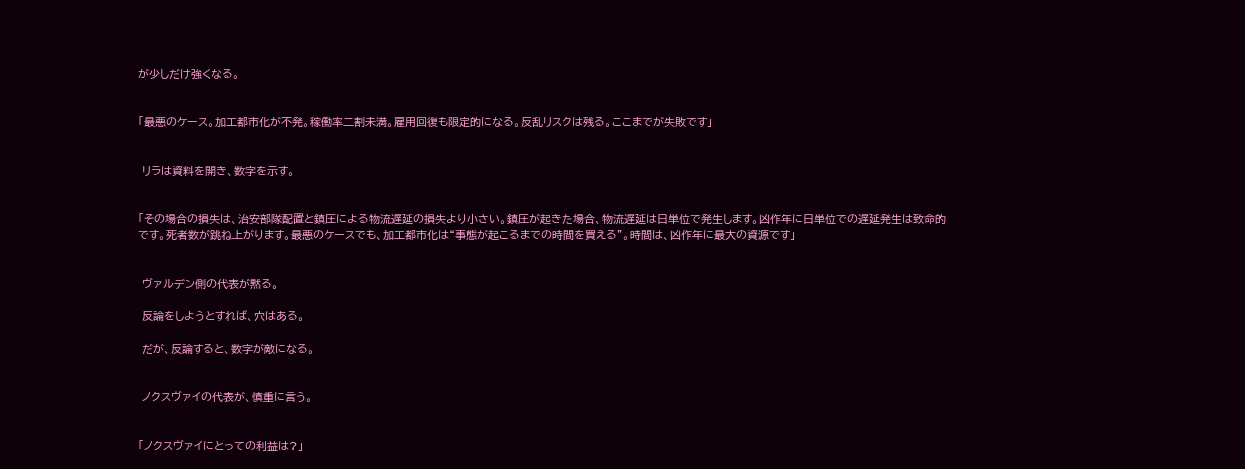が少しだけ強くなる。


「最悪のケース。加工都市化が不発。稼働率二割未満。雇用回復も限定的になる。反乱リスクは残る。ここまでが失敗です」


 リラは資料を開き、数字を示す。


「その場合の損失は、治安部隊配置と鎮圧による物流遅延の損失より小さい。鎮圧が起きた場合、物流遅延は日単位で発生します。凶作年に日単位での遅延発生は致命的です。死者数が跳ね上がります。最悪のケースでも、加工都市化は“事態が起こるまでの時間を買える”。時間は、凶作年に最大の資源です」


 ヴァルデン側の代表が黙る。

 反論をしようとすれば、穴はある。

 だが、反論すると、数字が敵になる。


 ノクスヴァイの代表が、慎重に言う。


「ノクスヴァイにとっての利益は?」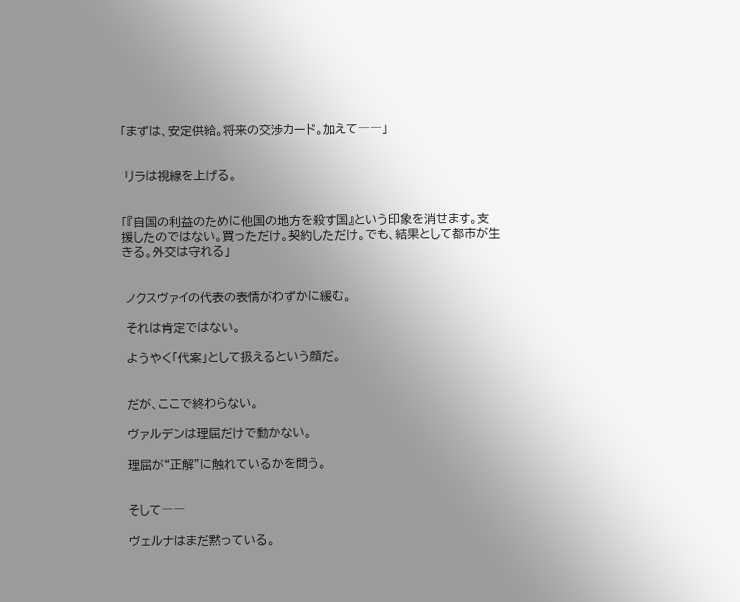「まずは、安定供給。将来の交渉カード。加えて――」


 リラは視線を上げる。


「『自国の利益のために他国の地方を殺す国』という印象を消せます。支援したのではない。買っただけ。契約しただけ。でも、結果として都市が生きる。外交は守れる」


 ノクスヴァイの代表の表情がわずかに緩む。

 それは肯定ではない。

 ようやく「代案」として扱えるという顔だ。


 だが、ここで終わらない。

 ヴァルデンは理屈だけで動かない。

 理屈が“正解”に触れているかを問う。


 そして――

 ヴェルナはまだ黙っている。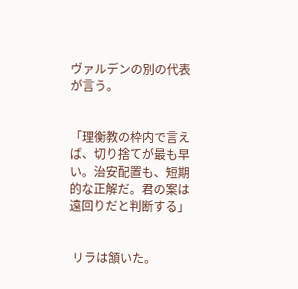ヴァルデンの別の代表が言う。


「理衡教の枠内で言えば、切り捨てが最も早い。治安配置も、短期的な正解だ。君の案は遠回りだと判断する」


 リラは頷いた。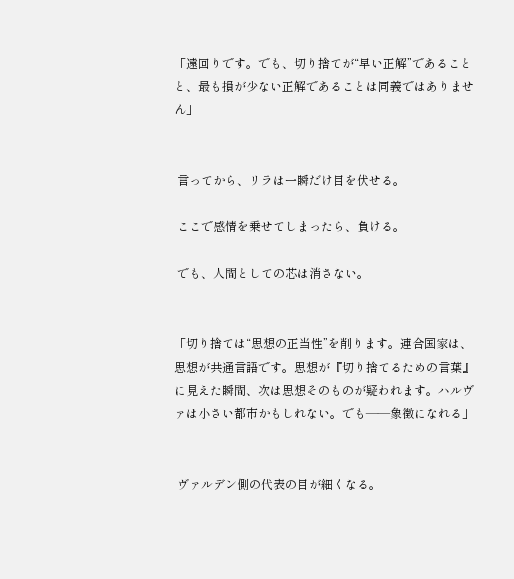「遠回りです。でも、切り捨てが“早い正解”であることと、最も損が少ない正解であることは同義ではありません」


 言ってから、リラは一瞬だけ目を伏せる。

 ここで感情を乗せてしまったら、負ける。

 でも、人間としての芯は消さない。


「切り捨ては“思想の正当性”を削ります。連合国家は、思想が共通言語です。思想が『切り捨てるための言葉』に見えた瞬間、次は思想そのものが疑われます。ハルヴァは小さい都市かもしれない。でも――象徴になれる」


 ヴァルデン側の代表の目が細くなる。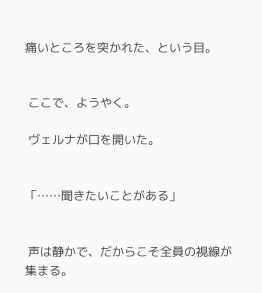痛いところを突かれた、という目。


 ここで、ようやく。

 ヴェルナが口を開いた。


「……聞きたいことがある」


 声は静かで、だからこそ全員の視線が集まる。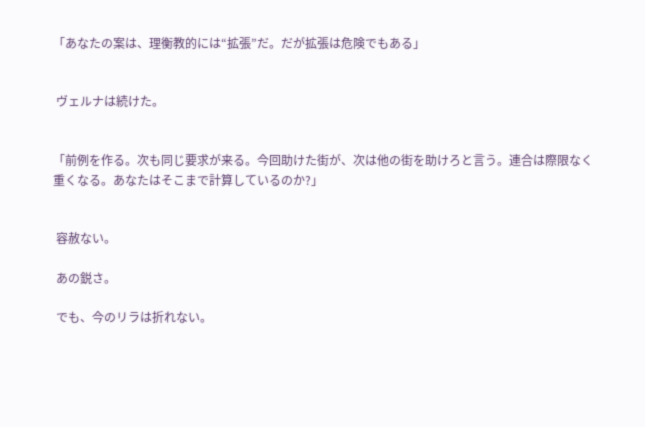「あなたの案は、理衡教的には“拡張”だ。だが拡張は危険でもある」


 ヴェルナは続けた。


「前例を作る。次も同じ要求が来る。今回助けた街が、次は他の街を助けろと言う。連合は際限なく重くなる。あなたはそこまで計算しているのか?」


 容赦ない。

 あの鋭さ。

 でも、今のリラは折れない。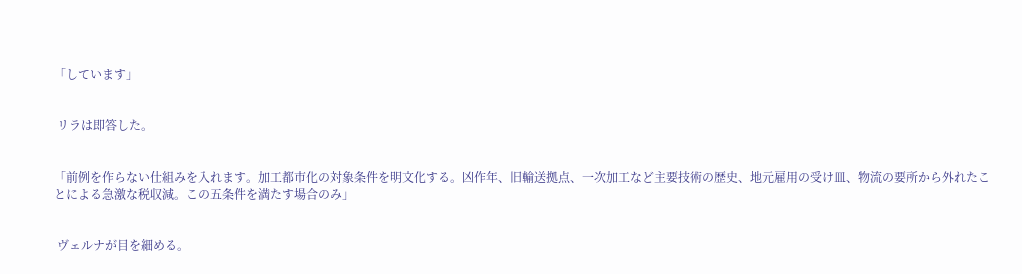「しています」


 リラは即答した。


「前例を作らない仕組みを入れます。加工都市化の対象条件を明文化する。凶作年、旧輸送拠点、一次加工など主要技術の歴史、地元雇用の受け皿、物流の要所から外れたことによる急激な税収減。この五条件を満たす場合のみ」


 ヴェルナが目を細める。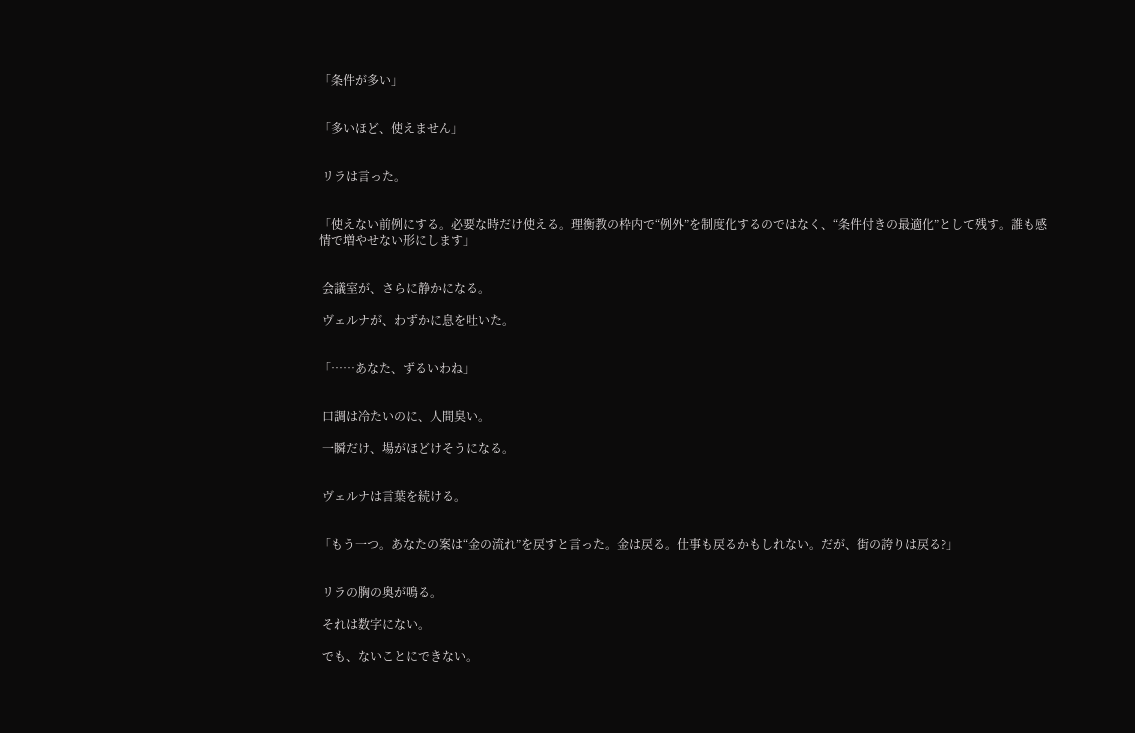「条件が多い」


「多いほど、使えません」


 リラは言った。


「使えない前例にする。必要な時だけ使える。理衡教の枠内で“例外”を制度化するのではなく、“条件付きの最適化”として残す。誰も感情で増やせない形にします」


 会議室が、さらに静かになる。

 ヴェルナが、わずかに息を吐いた。


「……あなた、ずるいわね」


 口調は冷たいのに、人間臭い。

 一瞬だけ、場がほどけそうになる。


 ヴェルナは言葉を続ける。


「もう一つ。あなたの案は“金の流れ”を戻すと言った。金は戻る。仕事も戻るかもしれない。だが、街の誇りは戻る?」


 リラの胸の奥が鳴る。

 それは数字にない。

 でも、ないことにできない。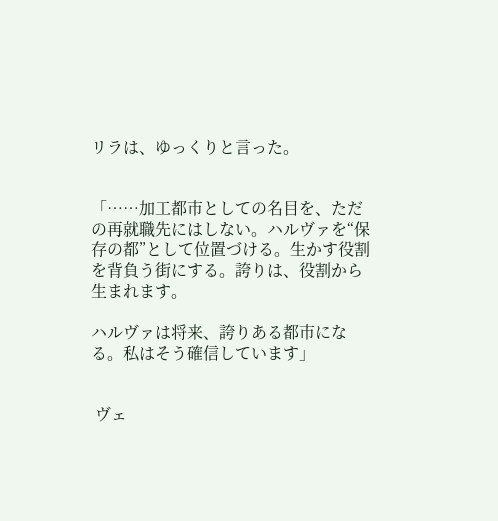リラは、ゆっくりと言った。


「……加工都市としての名目を、ただの再就職先にはしない。ハルヴァを“保存の都”として位置づける。生かす役割を背負う街にする。誇りは、役割から生まれます。

ハルヴァは将来、誇りある都市になる。私はそう確信しています」


 ヴェ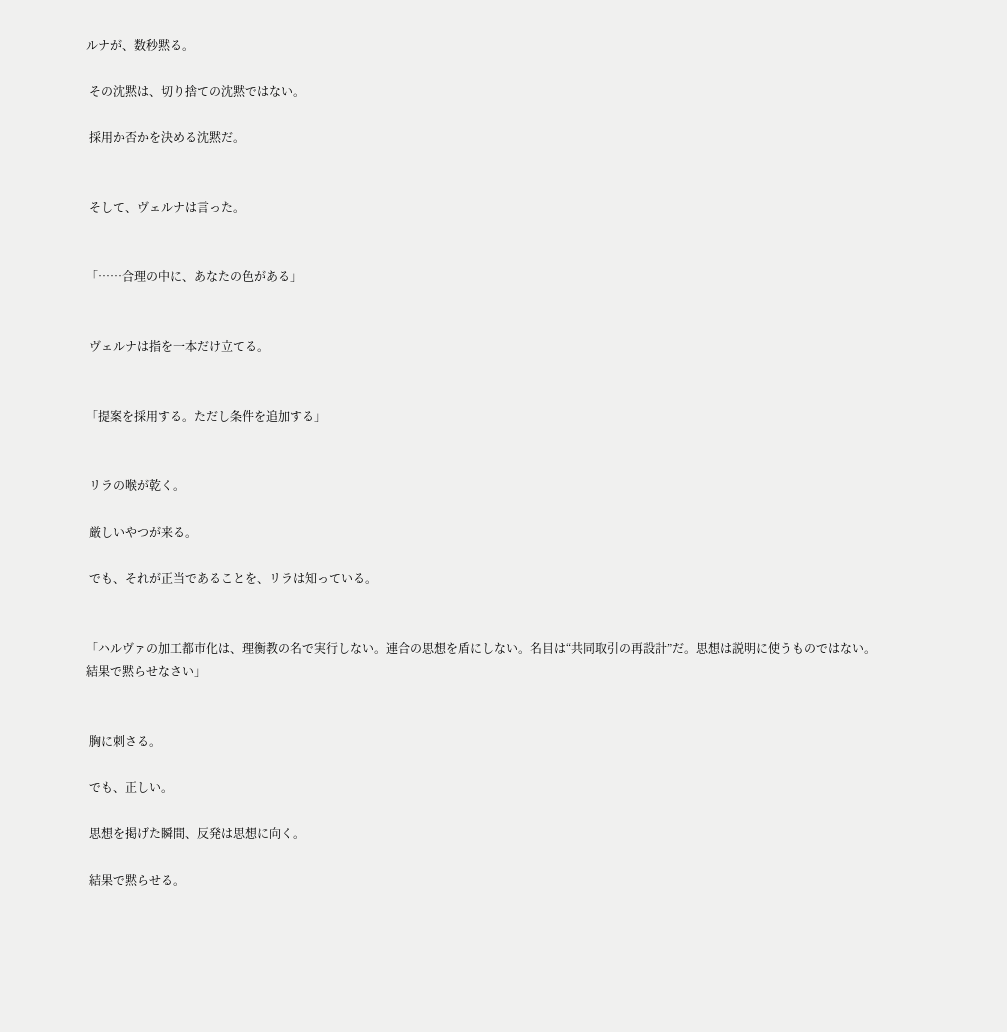ルナが、数秒黙る。

 その沈黙は、切り捨ての沈黙ではない。

 採用か否かを決める沈黙だ。


 そして、ヴェルナは言った。


「……合理の中に、あなたの色がある」


 ヴェルナは指を一本だけ立てる。


「提案を採用する。ただし条件を追加する」


 リラの喉が乾く。

 厳しいやつが来る。

 でも、それが正当であることを、リラは知っている。


「ハルヴァの加工都市化は、理衡教の名で実行しない。連合の思想を盾にしない。名目は“共同取引の再設計”だ。思想は説明に使うものではない。結果で黙らせなさい」


 胸に刺さる。

 でも、正しい。

 思想を掲げた瞬間、反発は思想に向く。

 結果で黙らせる。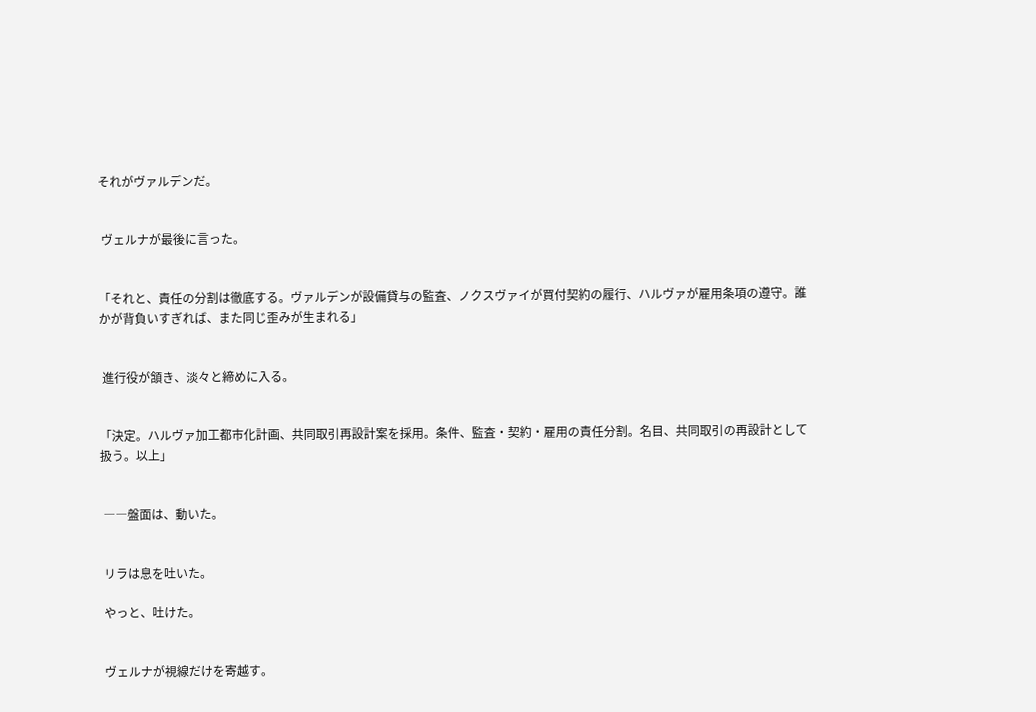それがヴァルデンだ。


 ヴェルナが最後に言った。


「それと、責任の分割は徹底する。ヴァルデンが設備貸与の監査、ノクスヴァイが買付契約の履行、ハルヴァが雇用条項の遵守。誰かが背負いすぎれば、また同じ歪みが生まれる」


 進行役が頷き、淡々と締めに入る。


「決定。ハルヴァ加工都市化計画、共同取引再設計案を採用。条件、監査・契約・雇用の責任分割。名目、共同取引の再設計として扱う。以上」


 ――盤面は、動いた。


 リラは息を吐いた。

 やっと、吐けた。


 ヴェルナが視線だけを寄越す。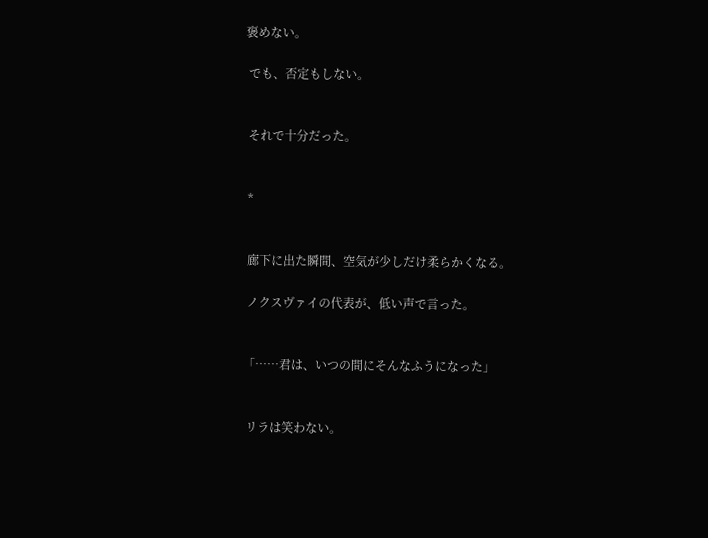褒めない。

 でも、否定もしない。


 それで十分だった。


 *


 廊下に出た瞬間、空気が少しだけ柔らかくなる。

 ノクスヴァイの代表が、低い声で言った。


「……君は、いつの間にそんなふうになった」


 リラは笑わない。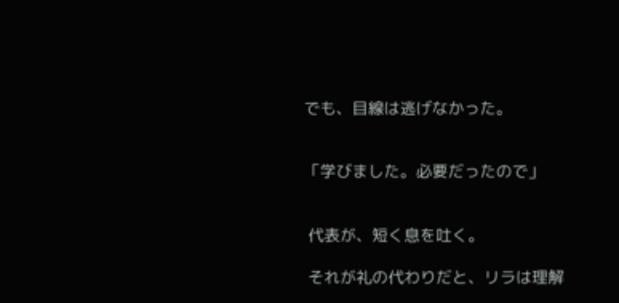でも、目線は逃げなかった。


「学びました。必要だったので」


 代表が、短く息を吐く。

 それが礼の代わりだと、リラは理解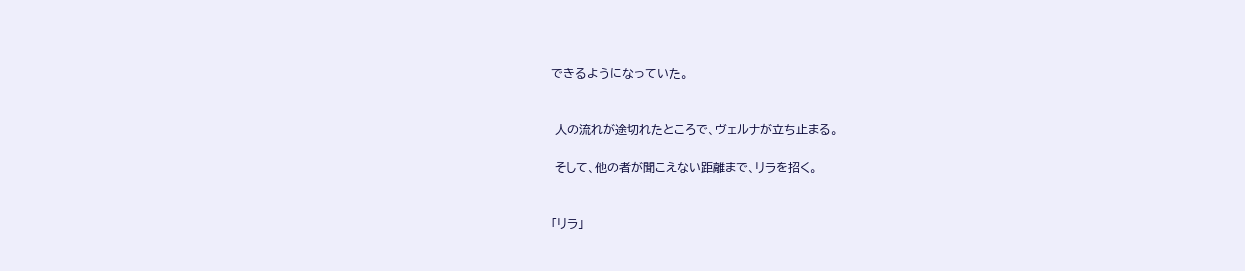できるようになっていた。


 人の流れが途切れたところで、ヴェルナが立ち止まる。

 そして、他の者が聞こえない距離まで、リラを招く。


「リラ」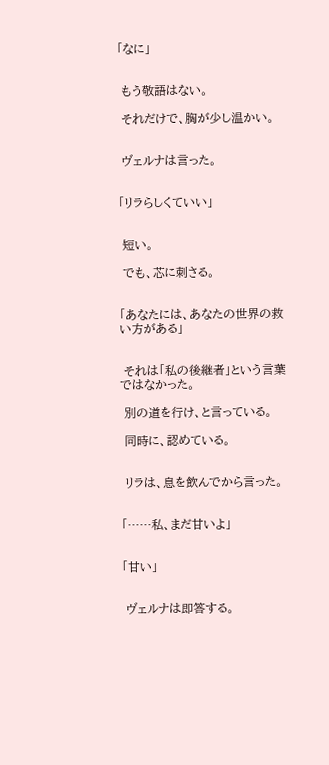「なに」


 もう敬語はない。

 それだけで、胸が少し温かい。


 ヴェルナは言った。


「リラらしくていい」


 短い。

 でも、芯に刺さる。


「あなたには、あなたの世界の救い方がある」


 それは「私の後継者」という言葉ではなかった。

 別の道を行け、と言っている。

 同時に、認めている。


 リラは、息を飲んでから言った。


「……私、まだ甘いよ」


「甘い」


 ヴェルナは即答する。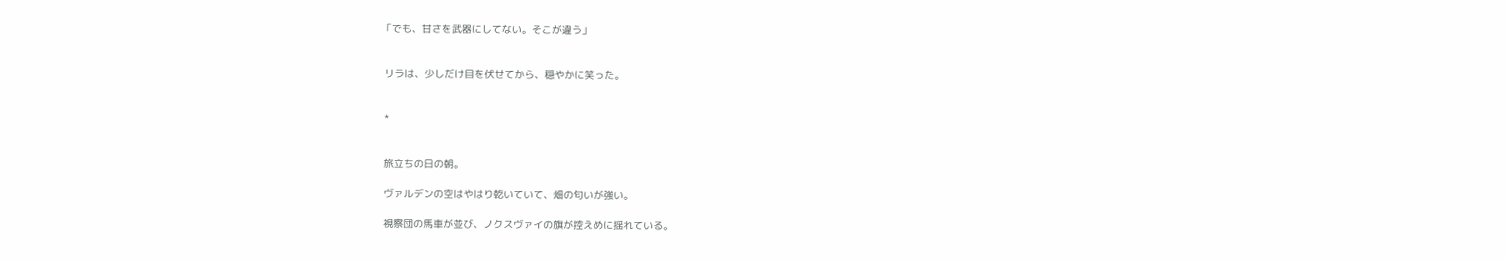「でも、甘さを武器にしてない。そこが違う」


 リラは、少しだけ目を伏せてから、穏やかに笑った。


 *


 旅立ちの日の朝。

 ヴァルデンの空はやはり乾いていて、畑の匂いが強い。

 視察団の馬車が並び、ノクスヴァイの旗が控えめに揺れている。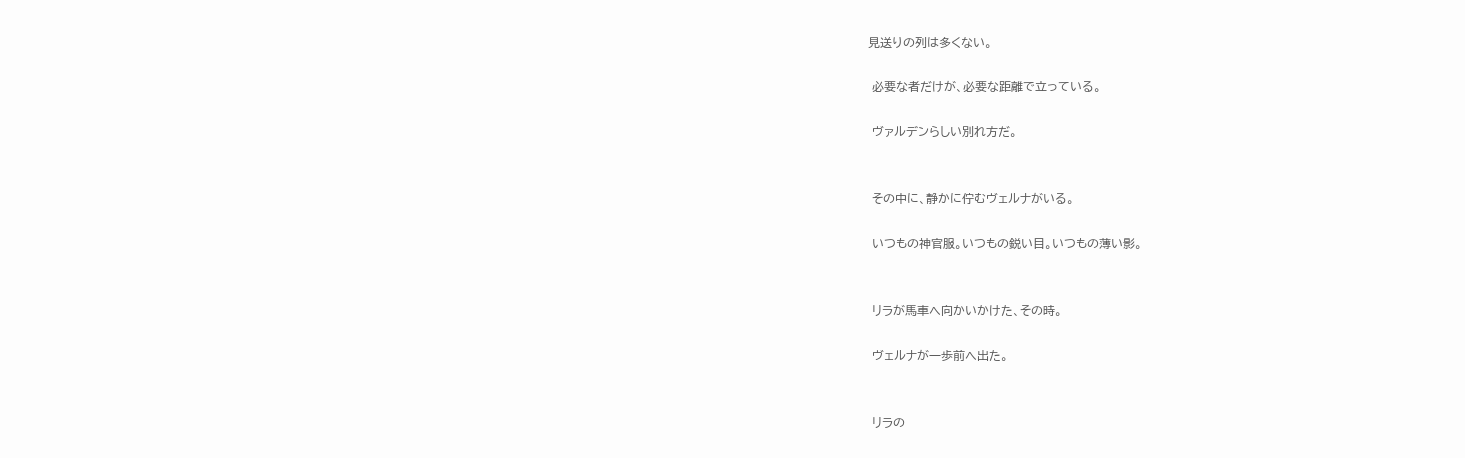見送りの列は多くない。

 必要な者だけが、必要な距離で立っている。

 ヴァルデンらしい別れ方だ。


 その中に、静かに佇むヴェルナがいる。

 いつもの神官服。いつもの鋭い目。いつもの薄い影。


 リラが馬車へ向かいかけた、その時。

 ヴェルナが一歩前へ出た。


 リラの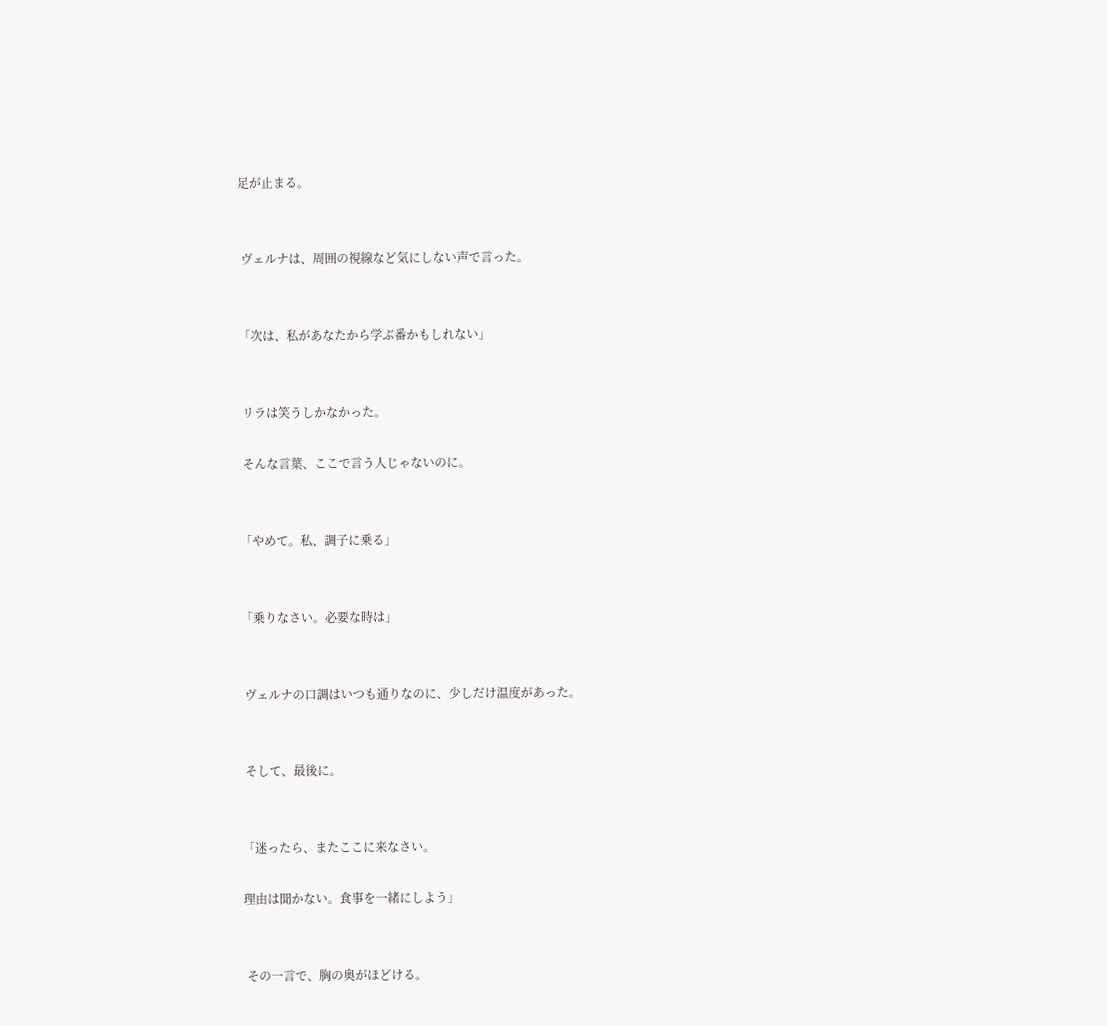足が止まる。


 ヴェルナは、周囲の視線など気にしない声で言った。


「次は、私があなたから学ぶ番かもしれない」


 リラは笑うしかなかった。

 そんな言葉、ここで言う人じゃないのに。


「やめて。私、調子に乗る」


「乗りなさい。必要な時は」


 ヴェルナの口調はいつも通りなのに、少しだけ温度があった。


 そして、最後に。


「迷ったら、またここに来なさい。

理由は聞かない。食事を一緒にしよう」


 その一言で、胸の奥がほどける。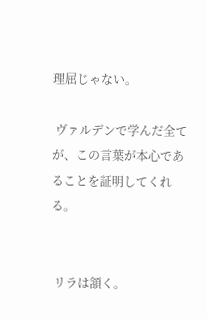理屈じゃない。

 ヴァルデンで学んだ全てが、この言葉が本心であることを証明してくれる。


 リラは頷く。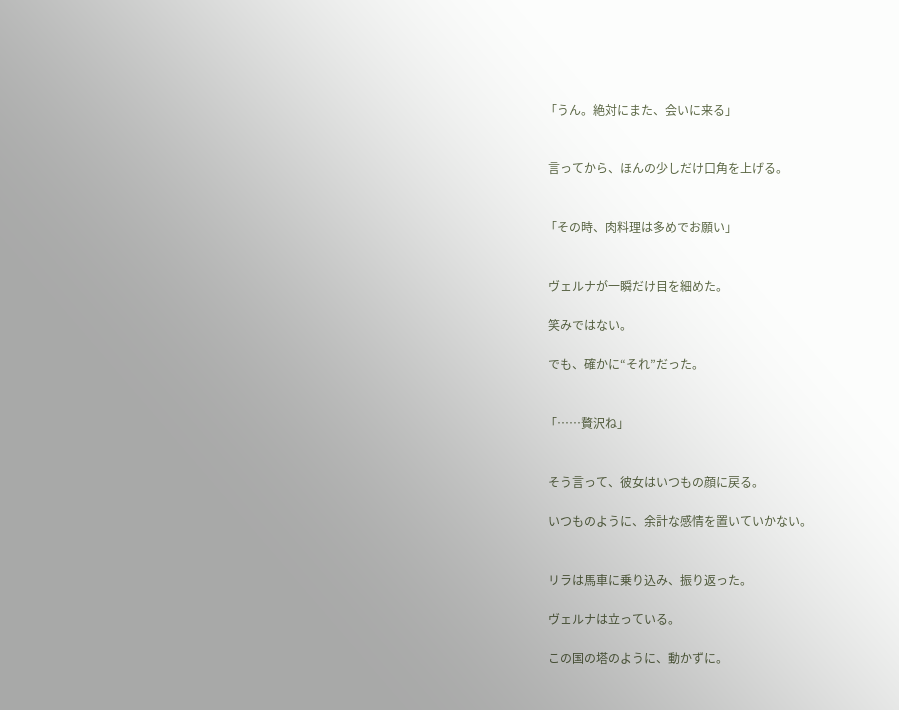「うん。絶対にまた、会いに来る」


 言ってから、ほんの少しだけ口角を上げる。


「その時、肉料理は多めでお願い」


 ヴェルナが一瞬だけ目を細めた。

 笑みではない。

 でも、確かに“それ”だった。


「……贅沢ね」


 そう言って、彼女はいつもの顔に戻る。

 いつものように、余計な感情を置いていかない。


 リラは馬車に乗り込み、振り返った。

 ヴェルナは立っている。

 この国の塔のように、動かずに。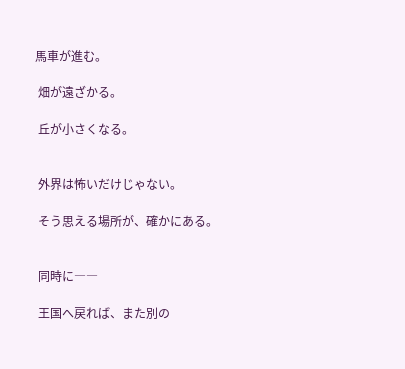馬車が進む。

 畑が遠ざかる。

 丘が小さくなる。


 外界は怖いだけじゃない。

 そう思える場所が、確かにある。


 同時に――

 王国へ戻れば、また別の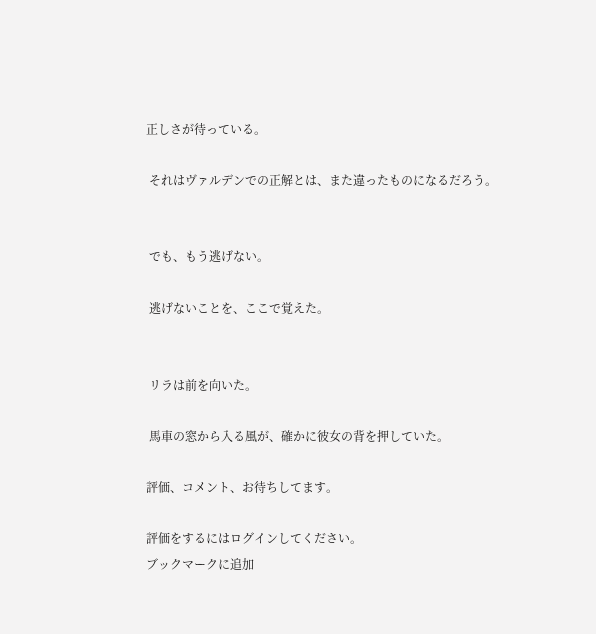正しさが待っている。

 それはヴァルデンでの正解とは、また違ったものになるだろう。


 でも、もう逃げない。

 逃げないことを、ここで覚えた。


 リラは前を向いた。

 馬車の窓から入る風が、確かに彼女の背を押していた。

評価、コメント、お待ちしてます。

評価をするにはログインしてください。
ブックマークに追加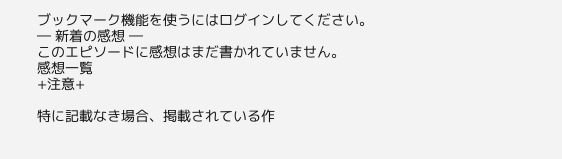ブックマーク機能を使うにはログインしてください。
― 新着の感想 ―
このエピソードに感想はまだ書かれていません。
感想一覧
+注意+

特に記載なき場合、掲載されている作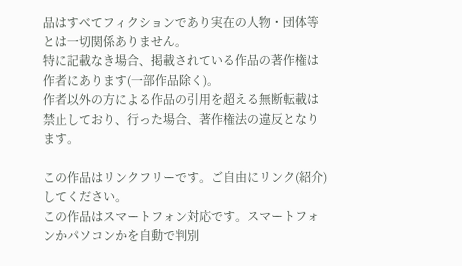品はすべてフィクションであり実在の人物・団体等とは一切関係ありません。
特に記載なき場合、掲載されている作品の著作権は作者にあります(一部作品除く)。
作者以外の方による作品の引用を超える無断転載は禁止しており、行った場合、著作権法の違反となります。

この作品はリンクフリーです。ご自由にリンク(紹介)してください。
この作品はスマートフォン対応です。スマートフォンかパソコンかを自動で判別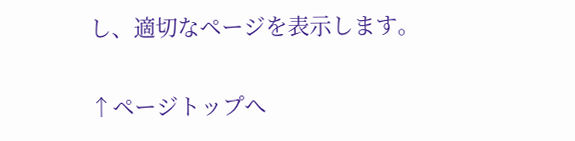し、適切なページを表示します。

↑ページトップへ